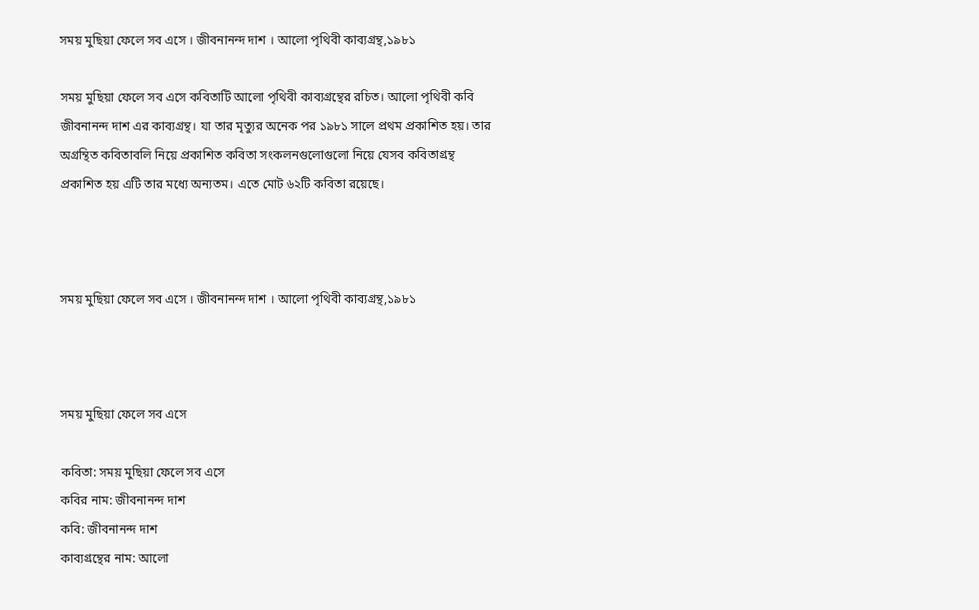সময় মুছিয়া ফেলে সব এসে । জীবনানন্দ দাশ । আলো পৃথিবী কাব্যগ্রন্থ,১৯৮১

সময় মুছিয়া ফেলে সব এসে কবিতাটি আলো পৃথিবী কাব্যগ্রন্থের রচিত। আলো পৃথিবী কবি জীবনানন্দ দাশ এর কাব্যগ্রন্থ। যা তার মৃত্যুর অনেক পর ১৯৮১ সালে প্রথম প্রকাশিত হয়। তার অগ্রন্থিত কবিতাবলি নিয়ে প্রকাশিত কবিতা সংকলনগুলোগুলো নিয়ে যেসব কবিতাগ্রন্থ প্রকাশিত হয় এটি তার মধ্যে অন্যতম। এতে মোট ৬২টি কবিতা রয়েছে।



সময় মুছিয়া ফেলে সব এসে । জীবনানন্দ দাশ । আলো পৃথিবী কাব্যগ্রন্থ,১৯৮১



সময় মুছিয়া ফেলে সব এসে

কবিতা: সময় মুছিয়া ফেলে সব এসে
কবির নাম: জীবনানন্দ দাশ
কবি: জীবনানন্দ দাশ
কাব্যগ্রন্থের নাম: আলো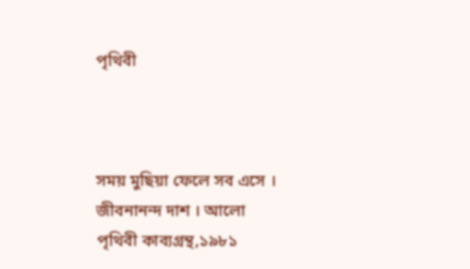পৃথিবী



সময় মুছিয়া ফেলে সব এসে । জীবনানন্দ দাশ । আলো পৃথিবী কাব্যগ্রন্থ,১৯৮১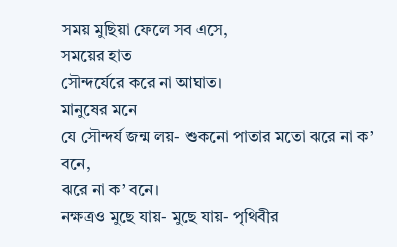সময় মুছিয়া ফেলে সব এসে,
সময়ের হাত
সৌন্দর্যেরে করে না আঘাত।
মানুষের মনে
যে সৌন্দর্য জন্ম লয়- শুকনো পাতার মতো ঝরে না ক’ বনে,
ঝরে না ক’ বনে।
নক্ষত্রও মুছে যায়- মুছে যায়- পৃথিবীর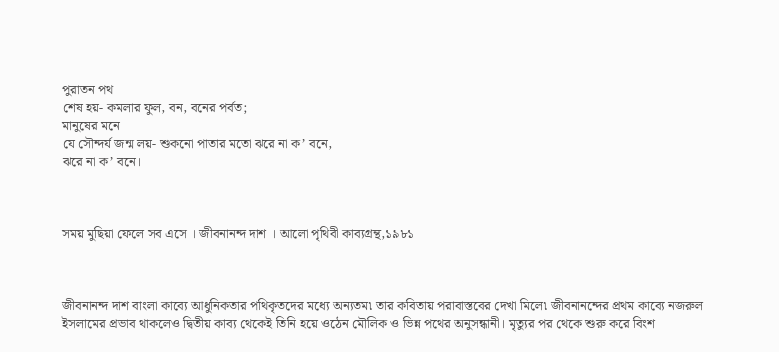পুরাতন পথ
শেষ হয়- কমলার ফুল, বন, বনের পর্বত;
মানুষের মনে
যে সৌন্দর্য জন্ম লয়- শুকনো পাতার মতো ঝরে না ক’ বনে,
ঝরে না ক’ বনে।



সময় মুছিয়া ফেলে সব এসে । জীবনানন্দ দাশ । আলো পৃথিবী কাব্যগ্রন্থ,১৯৮১



জীবনানন্দ দাশ বাংলা কাব্যে আধুনিকতার পথিকৃতদের মধ্যে অন্যতম৷ তার কবিতায় পরাবাস্তবের দেখা মিলে৷ জীবনানন্দের প্রথম কাব্যে নজরুল ইসলামের প্রভাব থাকলেও দ্বিতীয় কাব্য থেকেই তিনি হয়ে ওঠেন মৌলিক ও ভিন্ন পথের অনুসন্ধানী। মৃত্যুর পর থেকে শুরু করে বিংশ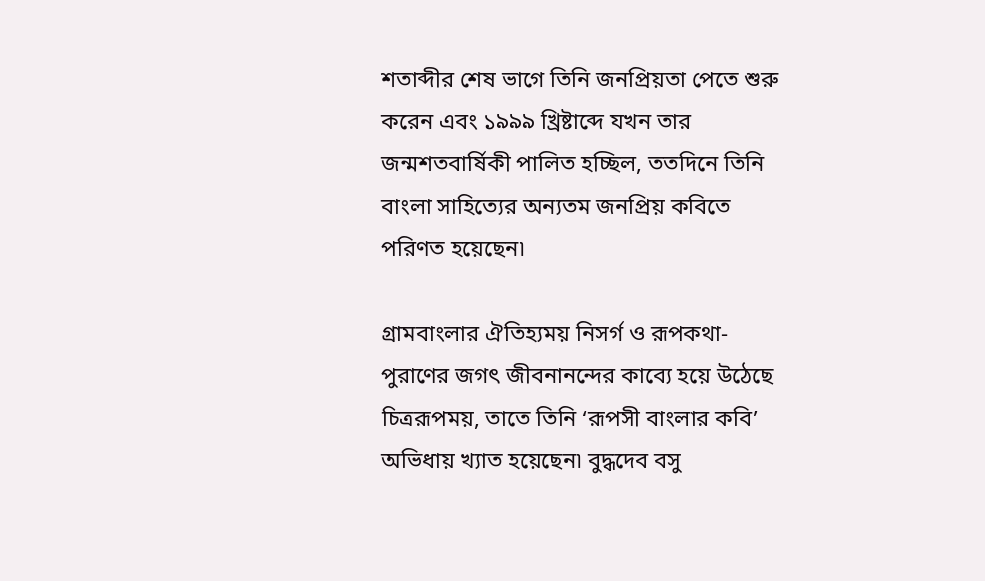শতাব্দীর শেষ ভাগে তিনি জনপ্রিয়তা পেতে শুরু করেন এবং ১৯৯৯ খ্রিষ্টাব্দে যখন তার জন্মশতবার্ষিকী পালিত হচ্ছিল, ততদিনে তিনি বাংলা সাহিত্যের অন্যতম জনপ্রিয় কবিতে পরিণত হয়েছেন৷

গ্রামবাংলার ঐতিহ্যময় নিসর্গ ও রূপকথা-পুরাণের জগৎ জীবনানন্দের কাব্যে হয়ে উঠেছে চিত্ররূপময়, তাতে তিনি ‘রূপসী বাংলার কবি’ অভিধায় খ্যাত হয়েছেন৷ বুদ্ধদেব বসু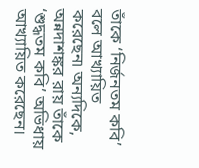তাঁকে ‘নির্জনতম কবি’ বলে আখ্যায়িত করেছেন৷ অন্যদিকে, অন্নদাশঙ্কর রায় তাঁকে ‘শুদ্ধতম কবি’ অভিধায় আখ্যায়িত করেছেন।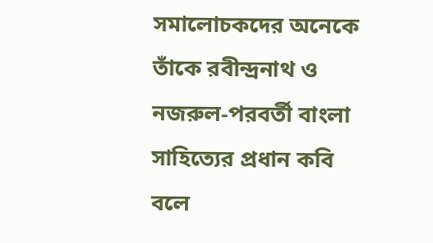সমালোচকদের অনেকে তাঁকে রবীন্দ্রনাথ ও নজরুল-পরবর্তী বাংলা সাহিত্যের প্রধান কবি বলে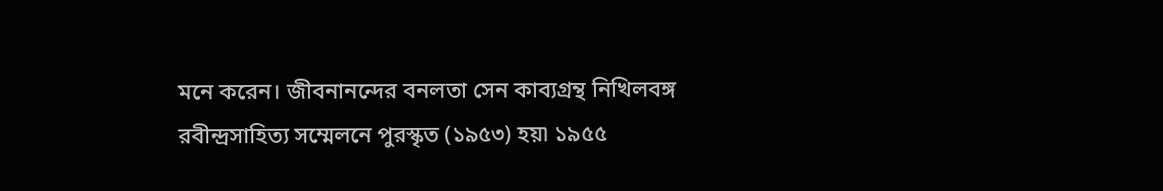মনে করেন। জীবনানন্দের বনলতা সেন কাব্যগ্রন্থ নিখিলবঙ্গ রবীন্দ্রসাহিত্য সম্মেলনে পুরস্কৃত (১৯৫৩) হয়৷ ১৯৫৫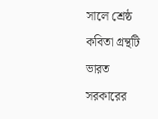সালে শ্রেষ্ঠ কবিতা গ্রন্থটি ভারত সরকারের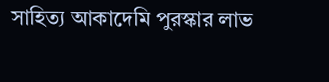সাহিত্য আকাদেমি পুরস্কার লাভ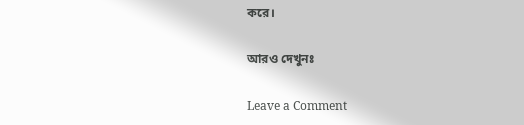করে।

আরও দেখুনঃ

Leave a Comment